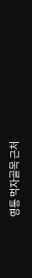영통 먹자골목 근처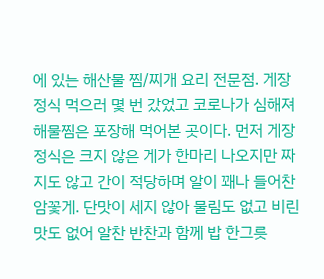에 있는 해산물 찜/찌개 요리 전문점. 게장정식 먹으러 몇 번 갔었고 코로나가 심해져 해물찜은 포장해 먹어본 곳이다. 먼저 게장 정식은 크지 않은 게가 한마리 나오지만 짜지도 않고 간이 적당하며 알이 꽤나 들어찬 암꽃게. 단맛이 세지 않아 물림도 없고 비린맛도 없어 알찬 반찬과 함께 밥 한그릇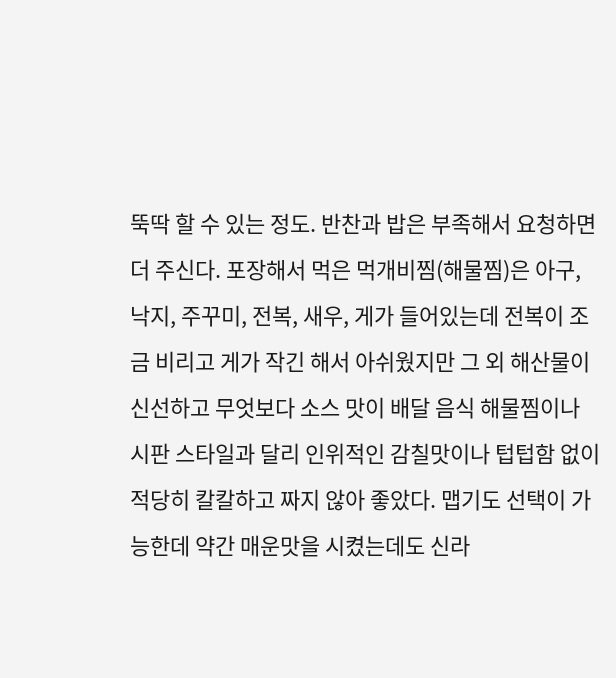뚝딱 할 수 있는 정도. 반찬과 밥은 부족해서 요청하면 더 주신다. 포장해서 먹은 먹개비찜(해물찜)은 아구, 낙지, 주꾸미, 전복, 새우, 게가 들어있는데 전복이 조금 비리고 게가 작긴 해서 아쉬웠지만 그 외 해산물이 신선하고 무엇보다 소스 맛이 배달 음식 해물찜이나 시판 스타일과 달리 인위적인 감칠맛이나 텁텁함 없이 적당히 칼칼하고 짜지 않아 좋았다. 맵기도 선택이 가능한데 약간 매운맛을 시켰는데도 신라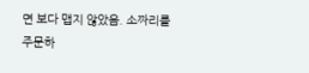면 보다 맵지 않았음. 소짜리를 주문하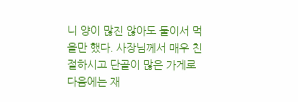니 양이 많진 않아도 둘이서 먹을만 했다. 사장님께서 매우 친절하시고 단골이 많은 가게로 다음에는 재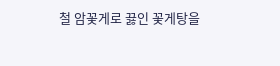철 암꽃게로 끓인 꽃게탕을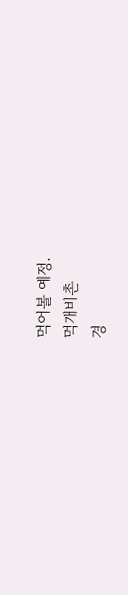먹어볼 예정.
먹개비촌
경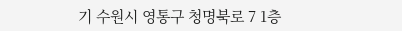기 수원시 영통구 청명북로 7 1층